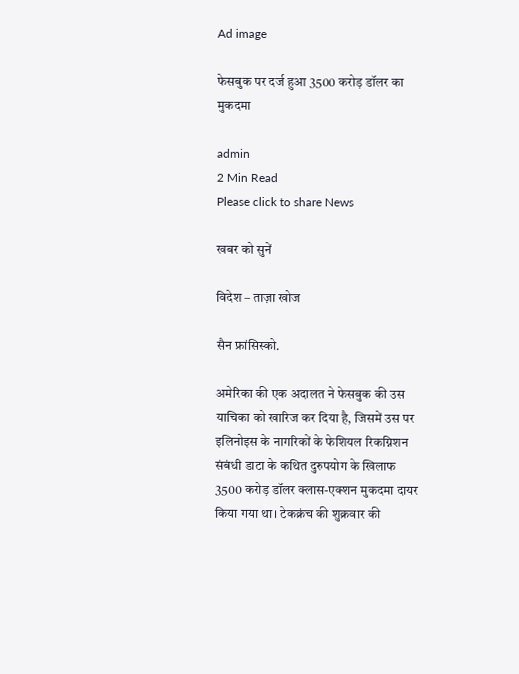Ad image

फेसबुक पर दर्ज हुआ 3500 करोड़ डॉलर का मुकदमा

admin
2 Min Read
Please click to share News

खबर को सुनें

विदेश – ताज़ा खोज

सैन फ्रांसिस्को.

अमेरिका की एक अदालत ने फेसबुक की उस याचिका को खारिज कर दिया है, जिसमें उस पर इलिनोइस के नागरिकों के फेशियल रिकग्निशन संबंधी डाटा के कथित दुरुपयोग के खिलाफ 3500 करोड़ डॉलर क्लास-एक्शन मुकदमा दायर किया गया था। टेकक्रंच की शुक्रवार की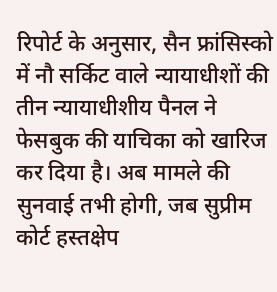रिपोर्ट के अनुसार, सैन फ्रांसिस्को में नौ सर्किट वाले न्यायाधीशों की तीन न्यायाधीशीय पैनल ने फेसबुक की याचिका को खारिज कर दिया है। अब मामले की सुनवाई तभी होगी, जब सुप्रीम कोर्ट हस्तक्षेप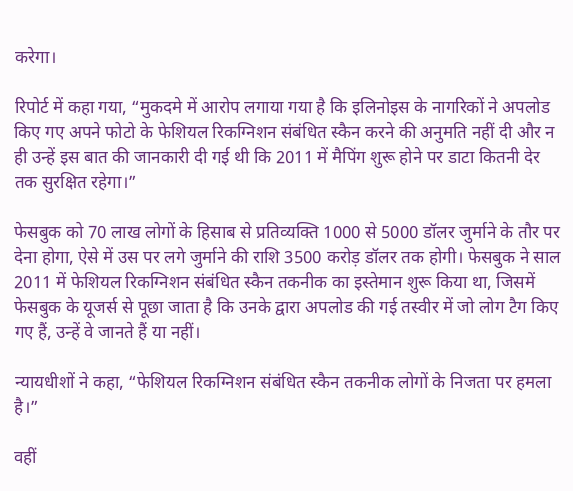करेगा।

रिपोर्ट में कहा गया, “मुकदमे में आरोप लगाया गया है कि इलिनोइस के नागरिकों ने अपलोड किए गए अपने फोटो के फेशियल रिकग्निशन संबंधित स्कैन करने की अनुमति नहीं दी और न ही उन्हें इस बात की जानकारी दी गई थी कि 2011 में मैपिंग शुरू होने पर डाटा कितनी देर तक सुरक्षित रहेगा।”

फेसबुक को 70 लाख लोगों के हिसाब से प्रतिव्यक्ति 1000 से 5000 डॉलर जुर्माने के तौर पर देना होगा, ऐसे में उस पर लगे जुर्माने की राशि 3500 करोड़ डॉलर तक होगी। फेसबुक ने साल 2011 में फेशियल रिकग्निशन संबंधित स्कैन तकनीक का इस्तेमान शुरू किया था, जिसमें फेसबुक के यूजर्स से पूछा जाता है कि उनके द्वारा अपलोड की गई तस्वीर में जो लोग टैग किए गए हैं, उन्हें वे जानते हैं या नहीं।

न्यायधीशों ने कहा, “फेशियल रिकग्निशन संबंधित स्कैन तकनीक लोगों के निजता पर हमला है।”

वहीं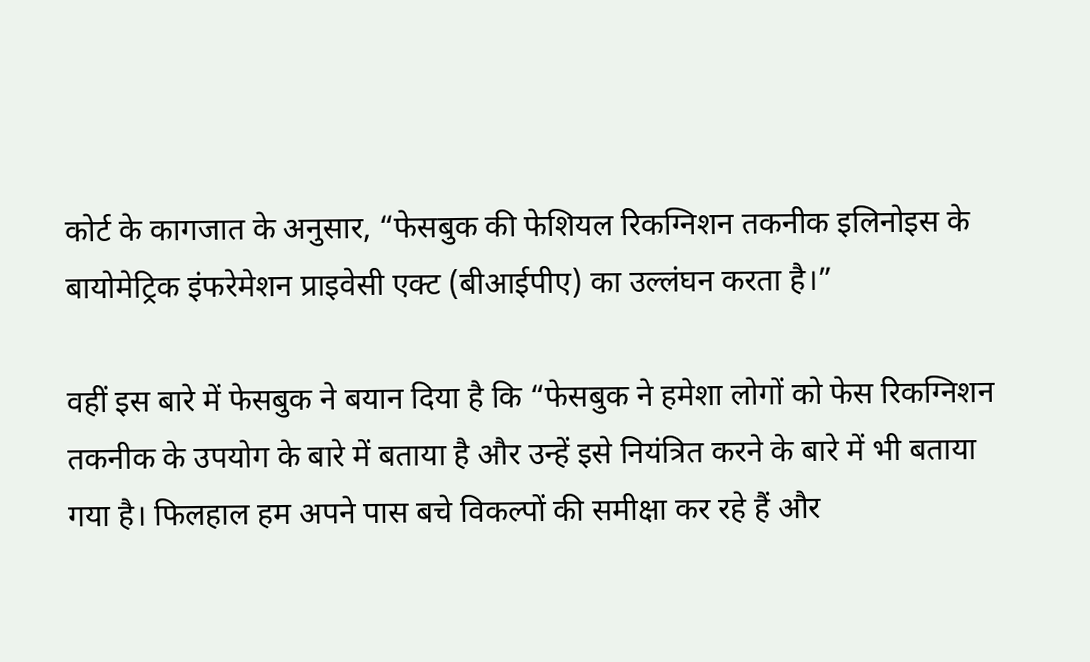कोर्ट के कागजात के अनुसार, “फेसबुक की फेशियल रिकग्निशन तकनीक इलिनोइस के बायोमेट्रिक इंफरेमेशन प्राइवेसी एक्ट (बीआईपीए) का उल्लंघन करता है।”

वहीं इस बारे में फेसबुक ने बयान दिया है कि “फेसबुक ने हमेशा लोगों को फेस रिकग्निशन तकनीक के उपयोग के बारे में बताया है और उन्हें इसे नियंत्रित करने के बारे में भी बताया गया है। फिलहाल हम अपने पास बचे विकल्पों की समीक्षा कर रहे हैं और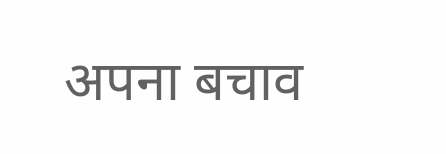अपना बचाव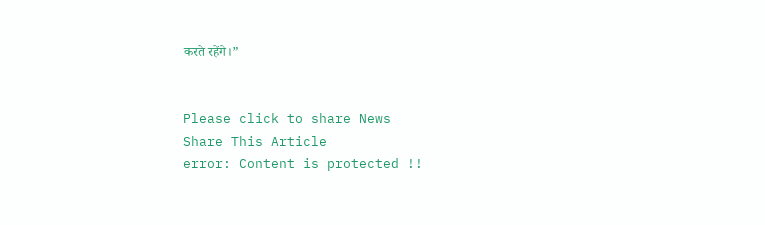करते रहेंगे।”


Please click to share News
Share This Article
error: Content is protected !!